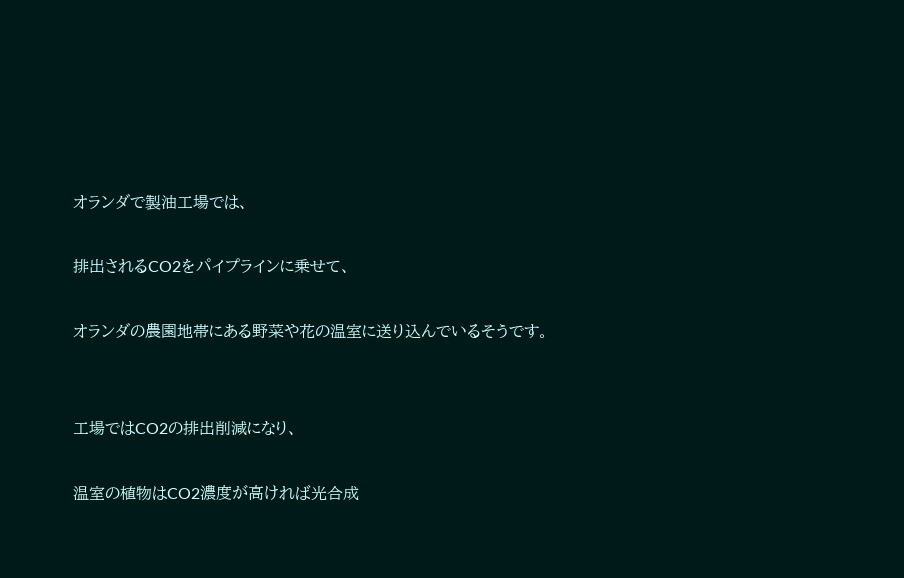オランダで製油工場では、

排出されるCO2をパイプラインに乗せて、

オランダの農園地帯にある野菜や花の温室に送り込んでいるそうです。


工場ではCO2の排出削減になり、

温室の植物はCO2濃度が高ければ光合成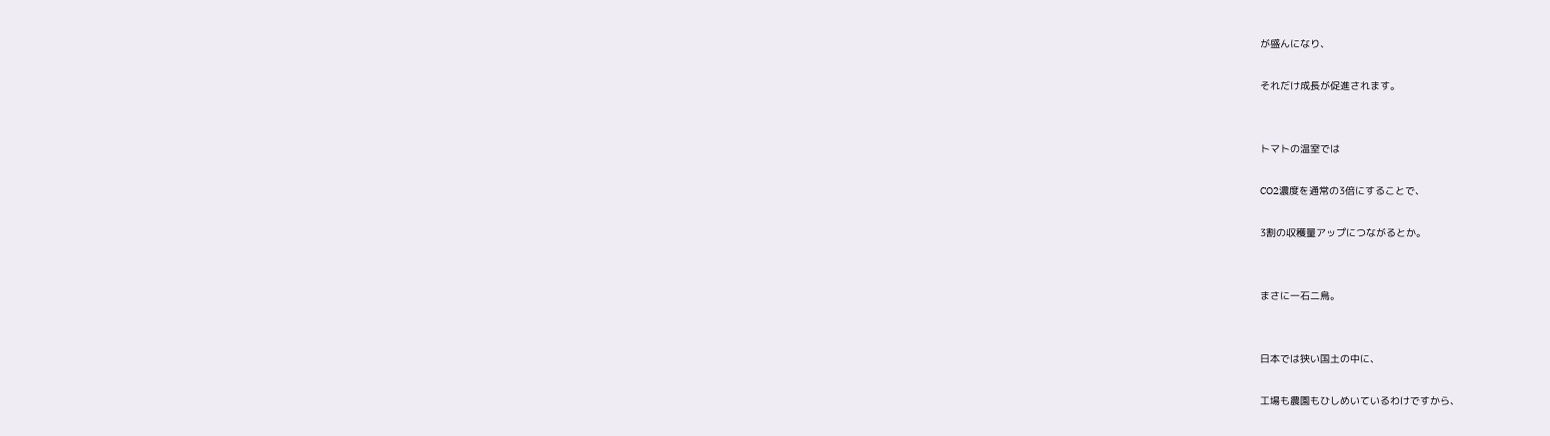が盛んになり、

それだけ成長が促進されます。


トマトの温室では

CO2濃度を通常の3倍にすることで、

3割の収穫量アップにつながるとか。


まさに一石二鳥。


日本では狭い国土の中に、

工場も農園もひしめいているわけですから、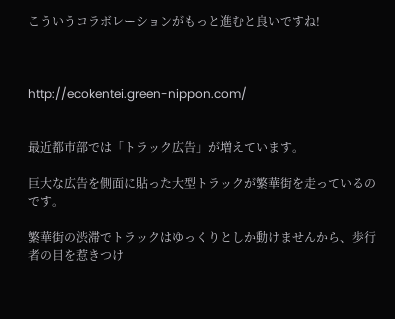こういうコラボレーションがもっと進むと良いですね!



http://ecokentei.green-nippon.com/


最近都市部では「トラック広告」が増えています。

巨大な広告を側面に貼った大型トラックが繁華街を走っているのです。

繁華街の渋滞でトラックはゆっくりとしか動けませんから、歩行者の目を惹きつけ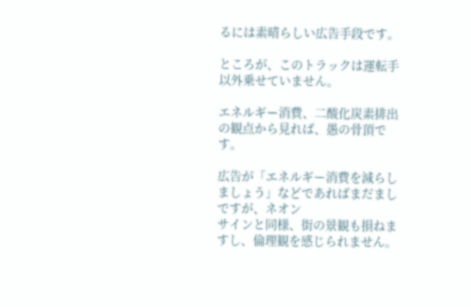るには素晴らしい広告手段です。

ところが、このトラックは運転手以外乗せていません。

エネルギー消費、二酸化炭素排出の観点から見れば、愚の骨頂です。

広告が「エネルギー消費を減らしましょう」などであればまだましですが、ネオン
サインと同様、街の景観も損ねますし、倫理観を感じられません。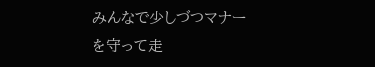みんなで少しづつマナーを守って走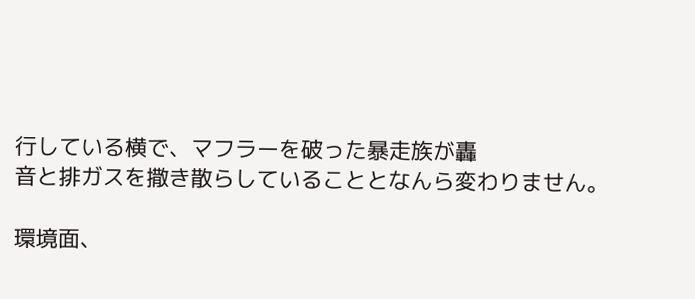行している横で、マフラーを破った暴走族が轟
音と排ガスを撒き散らしていることとなんら変わりません。

環境面、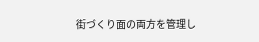街づくり面の両方を管理し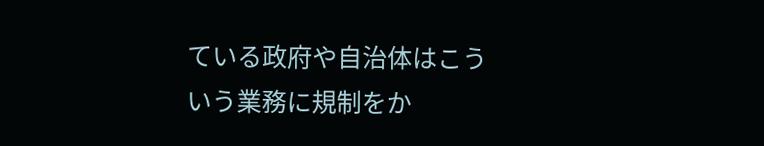ている政府や自治体はこういう業務に規制をか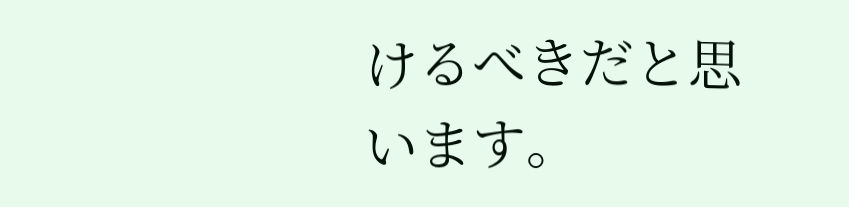けるべきだと思います。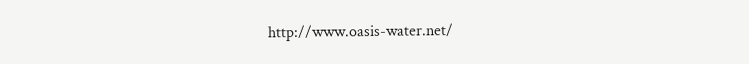http://www.oasis-water.net/